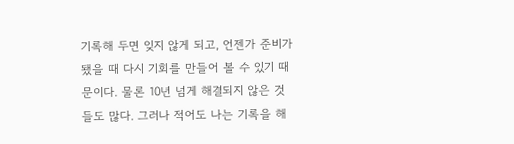기록해 두면 잊지 않게 되고, 언젠가 준비가 됐을 때 다시 기회를 만들어 볼 수 있기 때문이다. 물론 10년 넘게 해결되지 않은 것들도 많다. 그러나 적어도 나는 기록을 해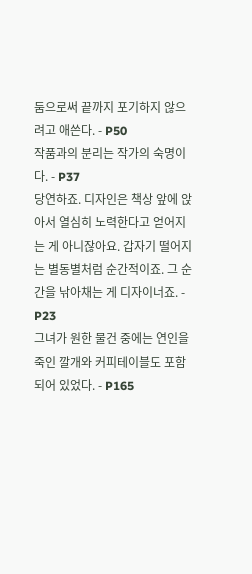둠으로써 끝까지 포기하지 않으려고 애쓴다. - P50
작품과의 분리는 작가의 숙명이다. - P37
당연하죠. 디자인은 책상 앞에 앉아서 열심히 노력한다고 얻어지는 게 아니잖아요. 갑자기 떨어지는 별동별처럼 순간적이죠. 그 순간을 낚아채는 게 디자이너죠. - P23
그녀가 원한 물건 중에는 연인을 죽인 깔개와 커피테이블도 포함되어 있었다. - P165